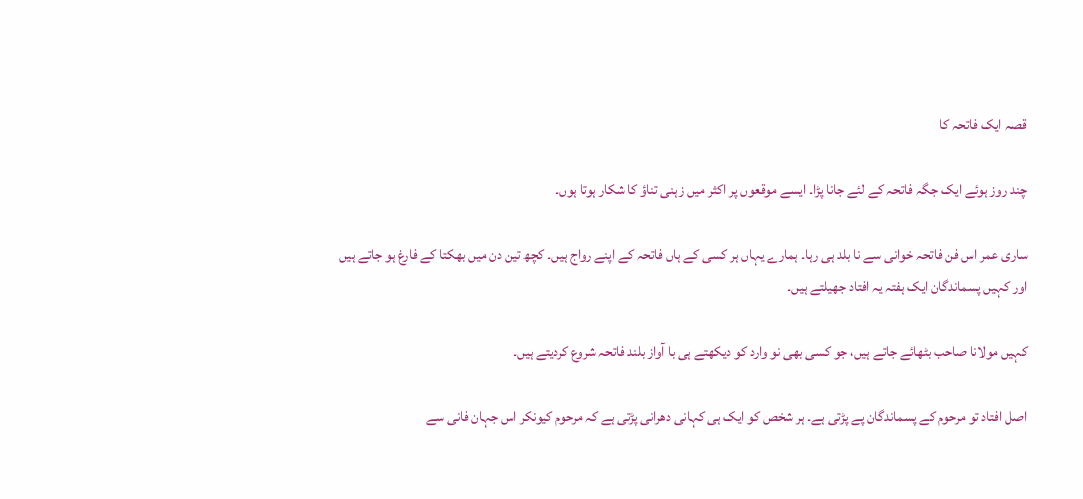قصہ ایک فاتحہ کا

چند روز ہوئے ایک جگہ فاتحہ کے لئے جانا پڑا۔ ایسے موقعوں پر اکثر میں زہنی تناؤ کا شکار ہوتا ہوں۔

ساری عمر اس فن فاتحہ خوانی سے نا بلد ہی رہا۔ ہمارے یہاں ہر کسی کے ہاں فاتحہ کے اپنے رواج ہیں۔ کچھ تین دن میں بھکتا کے فارغ ہو جاتے ہیں اور کہیں پسماندگان ایک ہفتہ یہ افتاد جھیلتے ہیں۔

کہیں مولانا صاحب بٹھائے جاتے ہیں، جو کسی بھی نو وارد کو دیکھتے ہی با آواز بلند فاتحہ شروع کردیتے ہیں۔

اصل افتاد تو مرحوم کے پسماندگان پے پڑتی ہے۔ ہر شخص کو ایک ہی کہانی دھرانی پڑتی ہے کہ مرحوم کیونکر اس جہان فانی سے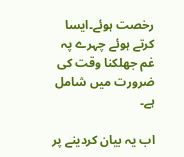رخصت ہوئے۔ایسا کرتے ہوئے چہرے پہ غم جھلکنا وقت کی ضرورت میں شامل ہے۔

اب یہ بیان کردینے پر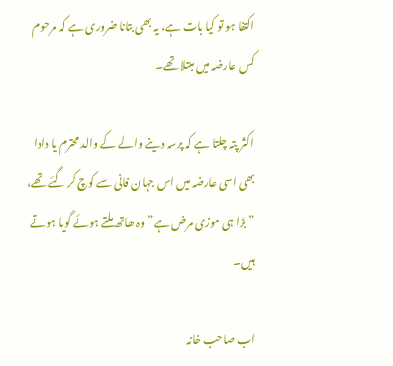اکتفا ہو تو کیا بات ہے، یہ بھی بتانا ضروری ہے کہ مرحوم کس عارضہ میں مبتلا تھے۔

اکثر پتہ چلتا ہے کہ پرسہ دینے والے کے والد محترم یا دادا بھی اسی عارضہ میں اس جہان فانی سے کوچ کر گئے تھے، ” بڑا ہی موزی مرض ہے” وہ ھاتھ ملتے ہوئے گویا ہوتے ہیں۔

اب صاحب خانہ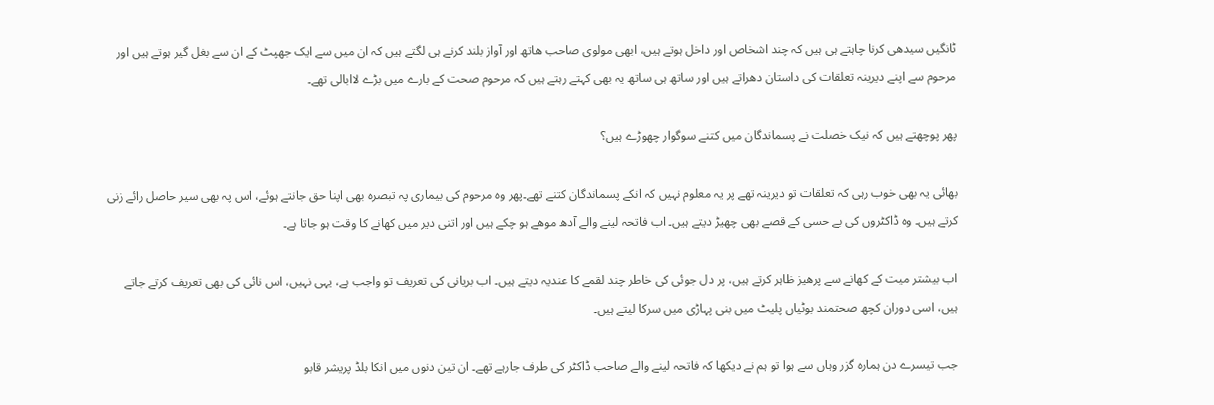ٹانگیں سیدھی کرنا چاہتے ہی ہیں کہ چند اشخاص اور داخل ہوتے ہیں، ابھی مولوی صاحب ھاتھ اور آواز بلند کرنے ہی لگتے ہیں کہ ان میں سے ایک جھپٹ کے ان سے بغل گیر ہوتے ہیں اور مرحوم سے اپنے دیرینہ تعلقات کی داستان دھراتے ہیں اور ساتھ ہی ساتھ یہ بھی کہتے رہتے ہیں کہ مرحوم صحت کے بارے میں بڑے لاابالی تھے۔

پھر پوچھتے ہیں کہ نیک خصلت نے پسماندگان میں کتنے سوگوار چھوڑے ہیں؟

بھائی یہ بھی خوب رہی کہ تعلقات تو دیرینہ تھے پر یہ معلوم نہیں کہ انکے پسماندگان کتنے تھے۔پھر وہ مرحوم کی بیماری پہ تبصرہ بھی اپنا حق جانتے ہوئے، اس پہ بھی سیر حاصل رائے زنی کرتے ہیں۔ وہ ڈاکٹروں کی بے حسی کے قصے بھی چھیڑ دیتے ہیں۔ اب فاتحہ لینے والے آدھ موھے ہو چکے ہیں اور اتنی دیر میں کھانے کا وقت ہو جاتا ہے۔

اب بیشتر میت کے کھانے سے پرھیز ظاہر کرتے ہیں، پر دل جوئی کی خاطر چند لقمے کا عندیہ دیتے ہیں۔ اب بریانی کی تعریف تو واجب ہے، یہی نہیں، اس نائی کی بھی تعریف کرتے جاتے ہیں، اسی دوران کچھ صحتمند بوٹیاں پلیٹ میں بنی پہاڑی میں سرکا لیتے ہیں۔

جب تیسرے دن ہمارہ گزر وہاں سے ہوا تو ہم نے دیکھا کہ فاتحہ لینے والے صاحب ڈاکٹر کی طرف جارہے تھے۔ ان تین دنوں میں انکا بلڈ پریشر قابو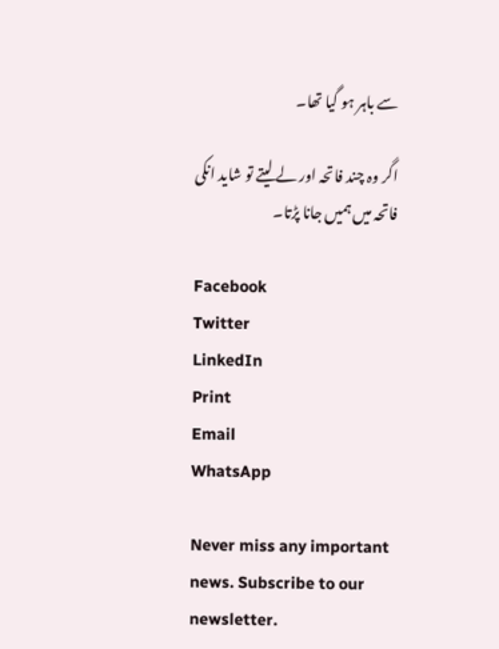سے باہر ہو گیا تھا۔

اگر وہ چند فاتحہ اور لے لیتے تو شاید انکی فاتحہ میں ہمیں جانا پڑتا۔

Facebook
Twitter
LinkedIn
Print
Email
WhatsApp

Never miss any important news. Subscribe to our newsletter.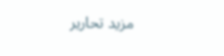مزید تحاریر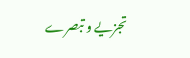تجزیے و تبصرے